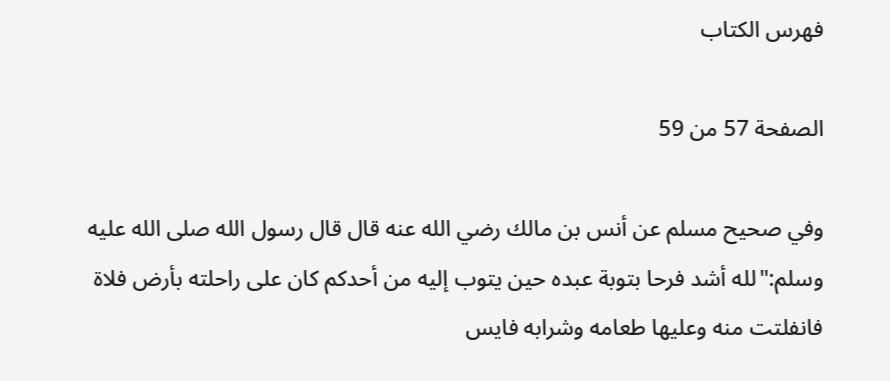فهرس الكتاب

الصفحة 57 من 59

وفي صحيح مسلم عن أنس بن مالك رضي الله عنه قال قال رسول الله صلى الله عليه وسلم:"لله أشد فرحا بتوبة عبده حين يتوب إليه من أحدكم كان على راحلته بأرض فلاة فانفلتت منه وعليها طعامه وشرابه فايس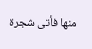منها فأتى شجرة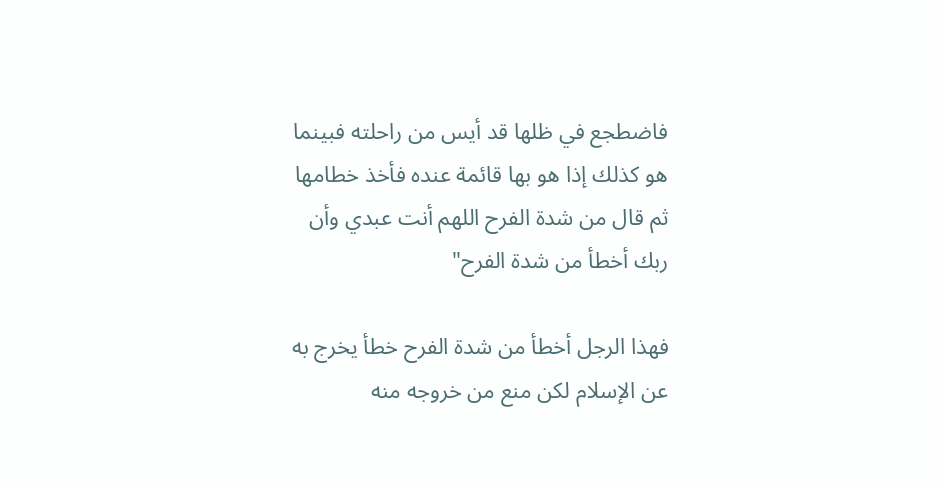فاضطجع في ظلها قد أيس من راحلته فبينما هو كذلك إذا هو بها قائمة عنده فأخذ خطامها ثم قال من شدة الفرح اللهم أنت عبدي وأن ربك أخطأ من شدة الفرح"

فهذا الرجل أخطأ من شدة الفرح خطأ يخرج به عن الإسلام لكن منع من خروجه منه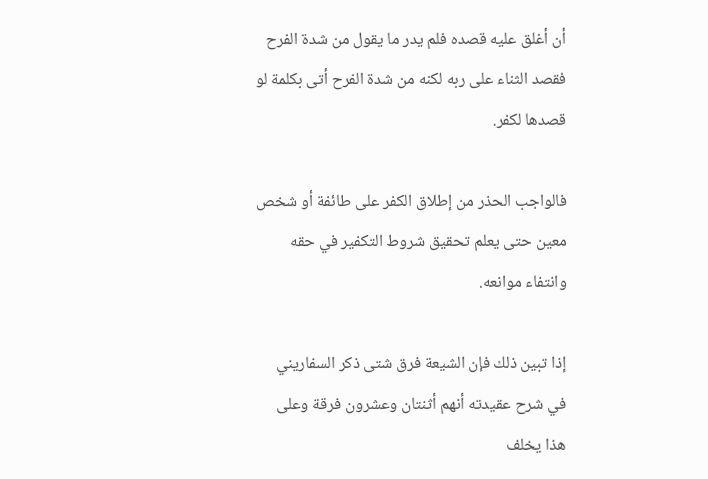أن أغلق عليه قصده فلم يدر ما يقول من شدة الفرح فقصد الثناء على ربه لكنه من شدة الفرح أتى بكلمة لو قصدها لكفر.

فالواجب الحذر من إطلاق الكفر على طائفة أو شخص معين حتى يعلم تحقيق شروط التكفير في حقه وانتفاء موانعه.

إذا تبين ذلك فإن الشيعة فرق شتى ذكر السفاريني في شرح عقيدته أنهم أثنتان وعشرون فرقة وعلى هذا يخلف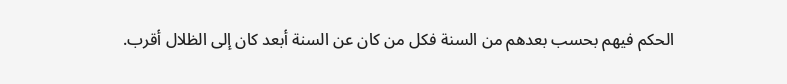الحكم فيهم بحسب بعدهم من السنة فكل من كان عن السنة أبعد كان إلى الظلال أقرب.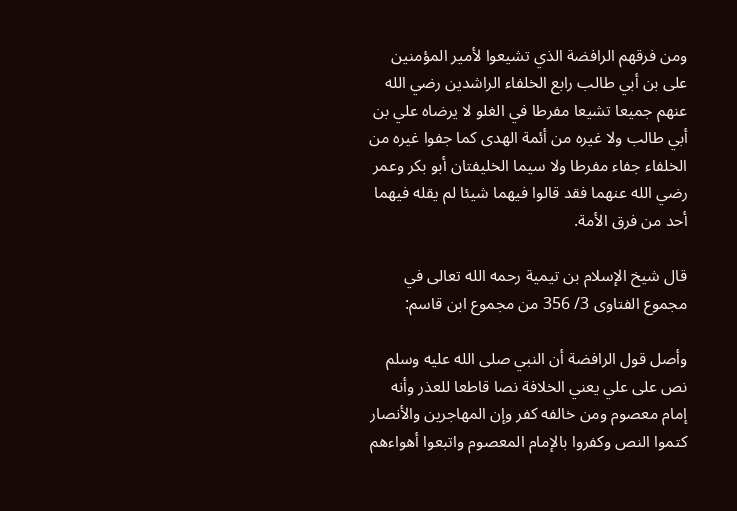ومن فرقهم الرافضة الذي تشيعوا لأمير المؤمنين على بن أبي طالب رابع الخلفاء الراشدين رضي الله عنهم جميعا تشيعا مفرطا في الغلو لا يرضاه علي بن أبي طالب ولا غيره من أئمة الهدى كما جفوا غيره من الخلفاء جفاء مفرطا ولا سيما الخليفتان أبو بكر وعمر رضي الله عنهما فقد قالوا فيهما شيئا لم يقله فيهما أحد من فرق الأمة.

قال شيخ الإسلام بن تيمية رحمه الله تعالى في مجموع الفتاوى 3/ 356 من مجموع ابن قاسم:

وأصل قول الرافضة أن النبي صلى الله عليه وسلم نص على علي يعني الخلافة نصا قاطعا للعذر وأنه إمام معصوم ومن خالفه كفر وإن المهاجرين والأنصار كتموا النص وكفروا بالإمام المعصوم واتبعوا أهواءهم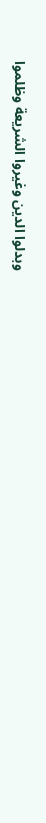وبدلوا الدين وغيروا الشريعة وظلموا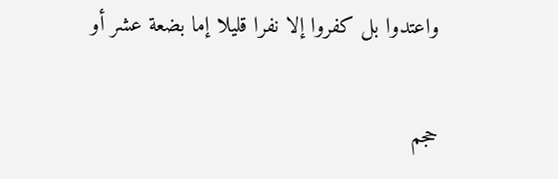واعتدوا بل كفروا إلا نفرا قليلا إما بضعة عشر أو

حجم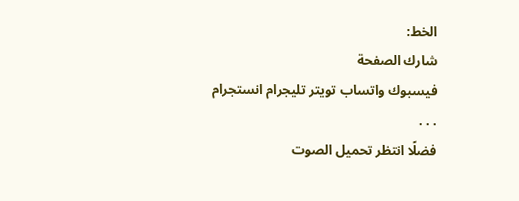الخط:
شارك الصفحة
فيسبوك واتساب تويتر تليجرام انستجرام
. . .
فضلًا انتظر تحميل الصوت